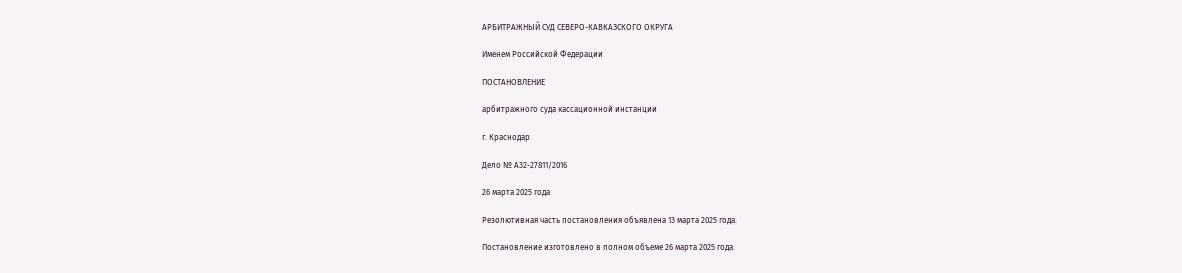АРБИТРАЖНЫЙ СУД СЕВЕРО-КАВКАЗСКОГО ОКРУГА

Именем Российской Федерации

ПОСТАНОВЛЕНИЕ

арбитражного суда кассационной инстанции

г. Краснодар

Дело № А32-27811/2016

26 марта 2025 года

Резолютивная часть постановления объявлена 13 марта 2025 года.

Постановление изготовлено в полном объеме 26 марта 2025 года.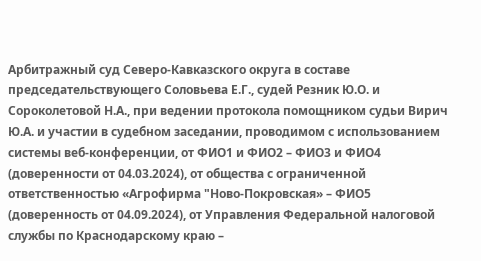Арбитражный суд Северо-Кавказского округа в составе председательствующего Соловьева Е.Г., судей Резник Ю.О. и Сороколетовой Н.А., при ведении протокола помощником судьи Вирич Ю.А. и участии в судебном заседании, проводимом с использованием системы веб-конференции, от ФИО1 и ФИО2 – ФИО3 и ФИО4 (доверенности от 04.03.2024), от общества с ограниченной ответственностью «Агрофирма "Ново-Покровская» – ФИО5 (доверенность от 04.09.2024), от Управления Федеральной налоговой службы по Краснодарскому краю –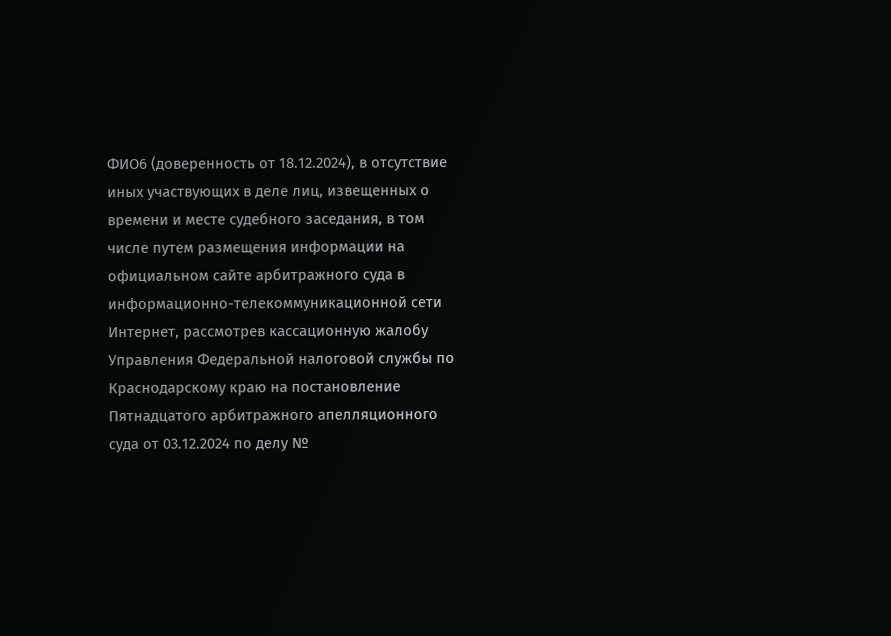ФИО6 (доверенность от 18.12.2024), в отсутствие иных участвующих в деле лиц, извещенных о времени и месте судебного заседания, в том числе путем размещения информации на официальном сайте арбитражного суда в информационно-телекоммуникационной сети Интернет, рассмотрев кассационную жалобу Управления Федеральной налоговой службы по Краснодарскому краю на постановление Пятнадцатого арбитражного апелляционного суда от 03.12.2024 по делу №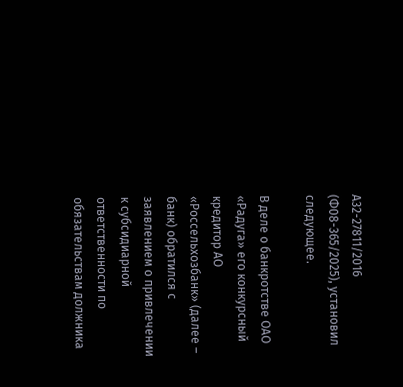А32-27811/2016 (Ф08-365/2025), установил следующее.

В деле о банкротстве ОАО «Радуга» его конкурсный кредитор АО «Россельхозбанк» (далее – банк) обратился с заявлением о привлечении к субсидиарной ответственности по обязательствам должника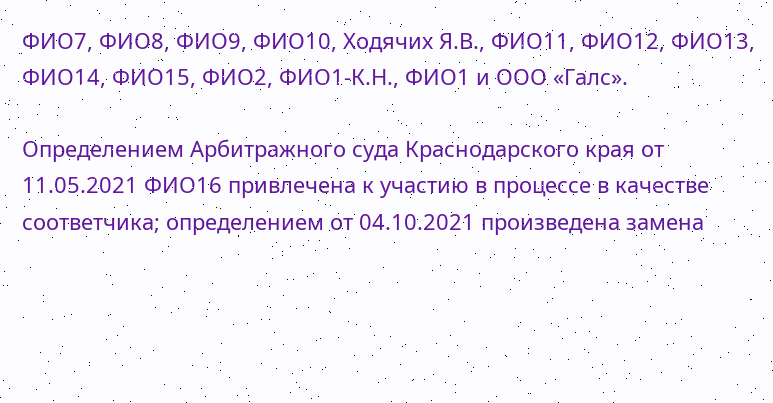ФИО7, ФИО8, ФИО9, ФИО10, Ходячих Я.В., ФИО11, ФИО12, ФИО13, ФИО14, ФИО15, ФИО2, ФИО1-К.Н., ФИО1 и ООО «Галс».

Определением Арбитражного суда Краснодарского края от 11.05.2021 ФИО16 привлечена к участию в процессе в качестве соответчика; определением от 04.10.2021 произведена замена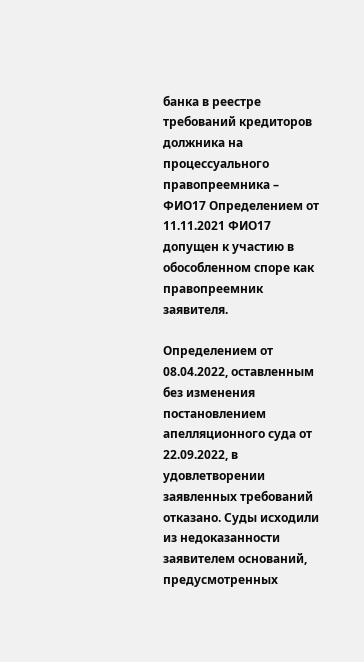банка в реестре требований кредиторов должника на процессуального правопреемника – ФИО17 Определением от 11.11.2021 ФИО17 допущен к участию в обособленном споре как правопреемник заявителя.

Определением от 08.04.2022, оставленным без изменения постановлением апелляционного суда от 22.09.2022, в удовлетворении заявленных требований отказано. Суды исходили из недоказанности заявителем оснований, предусмотренных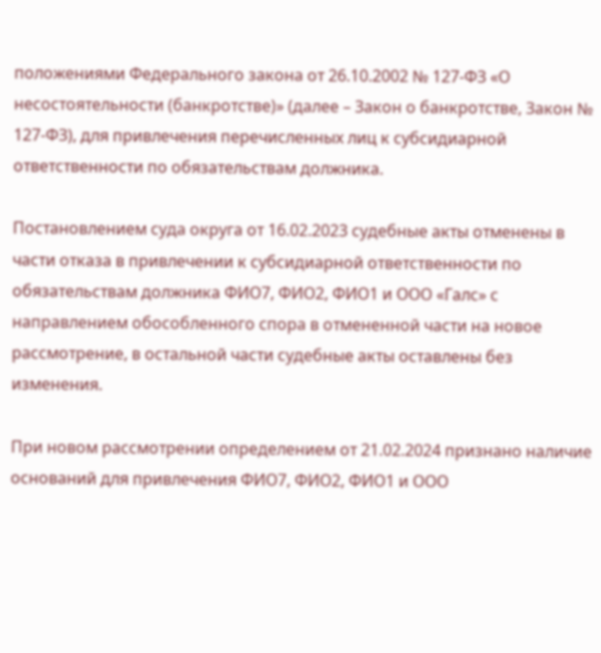положениями Федерального закона от 26.10.2002 № 127-ФЗ «О несостоятельности (банкротстве)» (далее – Закон о банкротстве, Закон № 127-ФЗ), для привлечения перечисленных лиц к субсидиарной ответственности по обязательствам должника.

Постановлением суда округа от 16.02.2023 судебные акты отменены в части отказа в привлечении к субсидиарной ответственности по обязательствам должника ФИО7, ФИО2, ФИО1 и ООО «Галс» с направлением обособленного спора в отмененной части на новое рассмотрение, в остальной части судебные акты оставлены без изменения.

При новом рассмотрении определением от 21.02.2024 признано наличие оснований для привлечения ФИО7, ФИО2, ФИО1 и ООО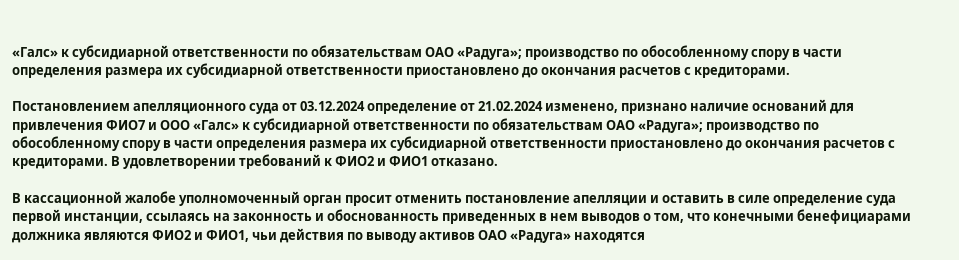«Галс» к субсидиарной ответственности по обязательствам ОАО «Радуга»; производство по обособленному спору в части определения размера их субсидиарной ответственности приостановлено до окончания расчетов с кредиторами.

Постановлением апелляционного суда от 03.12.2024 определение от 21.02.2024 изменено, признано наличие оснований для привлечения ФИО7 и ООО «Галс» к субсидиарной ответственности по обязательствам ОАО «Радуга»; производство по обособленному спору в части определения размера их субсидиарной ответственности приостановлено до окончания расчетов с кредиторами. В удовлетворении требований к ФИО2 и ФИО1 отказано.

В кассационной жалобе уполномоченный орган просит отменить постановление апелляции и оставить в силе определение суда первой инстанции, ссылаясь на законность и обоснованность приведенных в нем выводов о том, что конечными бенефициарами должника являются ФИО2 и ФИО1, чьи действия по выводу активов ОАО «Радуга» находятся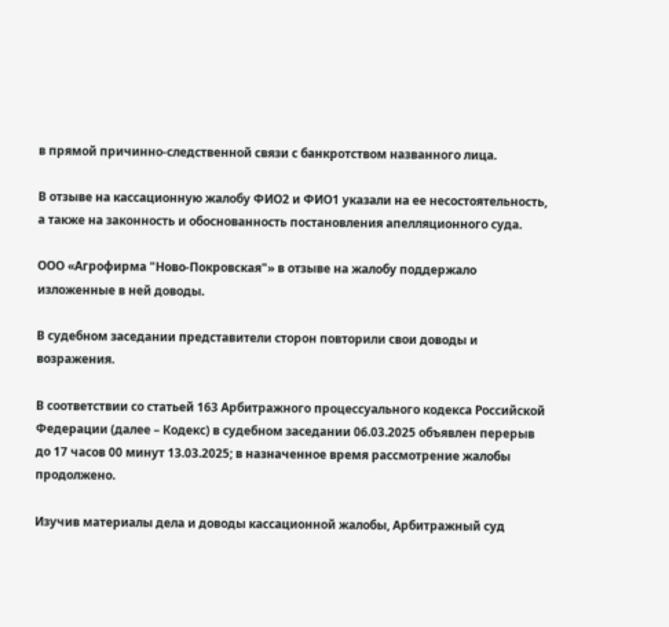в прямой причинно-следственной связи с банкротством названного лица.

В отзыве на кассационную жалобу ФИО2 и ФИО1 указали на ее несостоятельность, а также на законность и обоснованность постановления апелляционного суда.

ООО «Агрофирма "Ново-Покровская"» в отзыве на жалобу поддержало изложенные в ней доводы.

В судебном заседании представители сторон повторили свои доводы и возражения.

В соответствии со статьей 163 Арбитражного процессуального кодекса Российской Федерации (далее – Кодекс) в судебном заседании 06.03.2025 объявлен перерыв до 17 часов 00 минут 13.03.2025; в назначенное время рассмотрение жалобы продолжено.

Изучив материалы дела и доводы кассационной жалобы, Арбитражный суд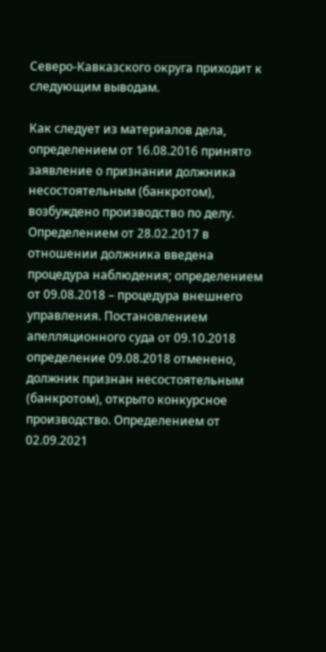Северо-Кавказского округа приходит к следующим выводам.

Как следует из материалов дела, определением от 16.08.2016 принято заявление о признании должника несостоятельным (банкротом), возбуждено производство по делу. Определением от 28.02.2017 в отношении должника введена процедура наблюдения; определением от 09.08.2018 – процедура внешнего управления. Постановлением апелляционного суда от 09.10.2018 определение 09.08.2018 отменено, должник признан несостоятельным (банкротом), открыто конкурсное производство. Определением от 02.09.2021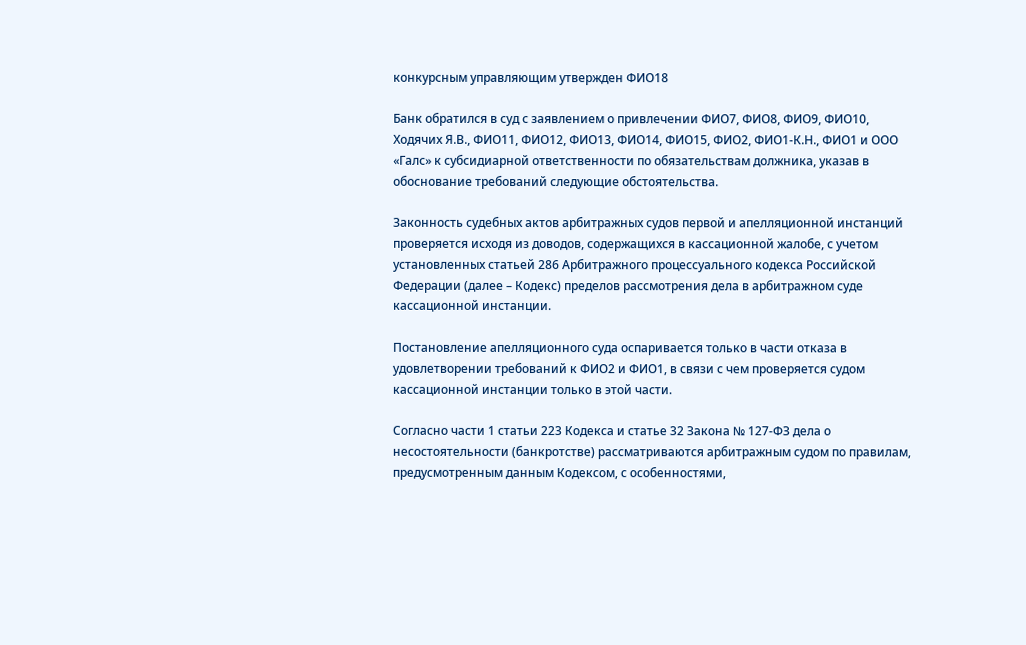конкурсным управляющим утвержден ФИО18

Банк обратился в суд с заявлением о привлечении ФИО7, ФИО8, ФИО9, ФИО10, Ходячих Я.В., ФИО11, ФИО12, ФИО13, ФИО14, ФИО15, ФИО2, ФИО1-К.Н., ФИО1 и ООО «Галс» к субсидиарной ответственности по обязательствам должника, указав в обоснование требований следующие обстоятельства.

Законность судебных актов арбитражных судов первой и апелляционной инстанций проверяется исходя из доводов, содержащихся в кассационной жалобе, с учетом установленных статьей 286 Арбитражного процессуального кодекса Российской Федерации (далее – Кодекс) пределов рассмотрения дела в арбитражном суде кассационной инстанции.

Постановление апелляционного суда оспаривается только в части отказа в удовлетворении требований к ФИО2 и ФИО1, в связи с чем проверяется судом кассационной инстанции только в этой части.

Согласно части 1 статьи 223 Кодекса и статье 32 Закона № 127-ФЗ дела о несостоятельности (банкротстве) рассматриваются арбитражным судом по правилам, предусмотренным данным Кодексом, с особенностями,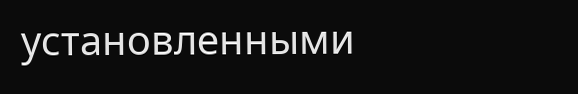установленными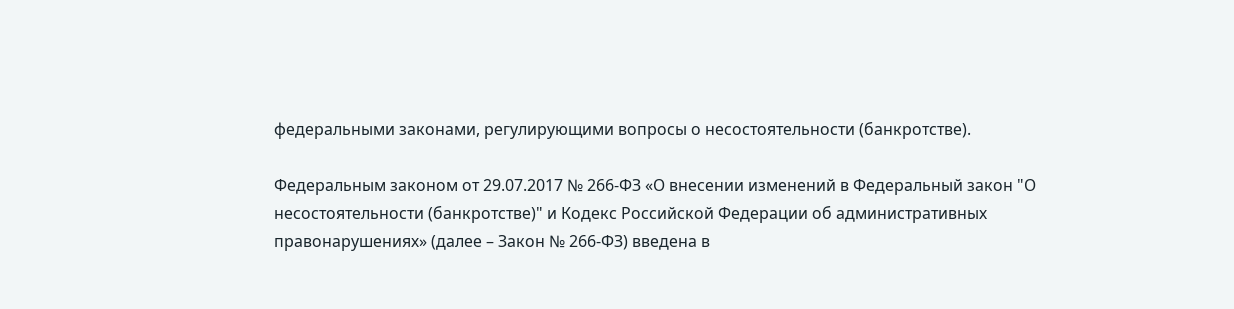федеральными законами, регулирующими вопросы о несостоятельности (банкротстве).

Федеральным законом от 29.07.2017 № 266-ФЗ «О внесении изменений в Федеральный закон "О несостоятельности (банкротстве)" и Кодекс Российской Федерации об административных правонарушениях» (далее – Закон № 266-ФЗ) введена в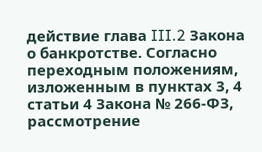действие глава III.2 Закона о банкротстве. Согласно переходным положениям, изложенным в пунктах 3, 4 статьи 4 Закона № 266-ФЗ, рассмотрение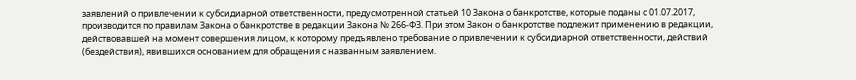заявлений о привлечении к субсидиарной ответственности, предусмотренной статьей 10 Закона о банкротстве, которые поданы с 01.07.2017, производится по правилам Закона о банкротстве в редакции Закона № 266-ФЗ. При этом Закон о банкротстве подлежит применению в редакции, действовавшей на момент совершения лицом, к которому предъявлено требование о привлечении к субсидиарной ответственности, действий (бездействия), явившихся основанием для обращения с названным заявлением.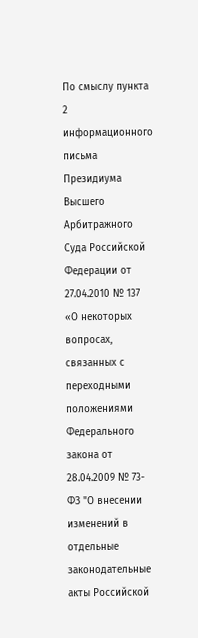По смыслу пункта 2 информационного письма Президиума Высшего Арбитражного Суда Российской Федерации от 27.04.2010 № 137 «О некоторых вопросах, связанных с переходными положениями Федерального закона от 28.04.2009 № 73-ФЗ "О внесении изменений в отдельные законодательные акты Российской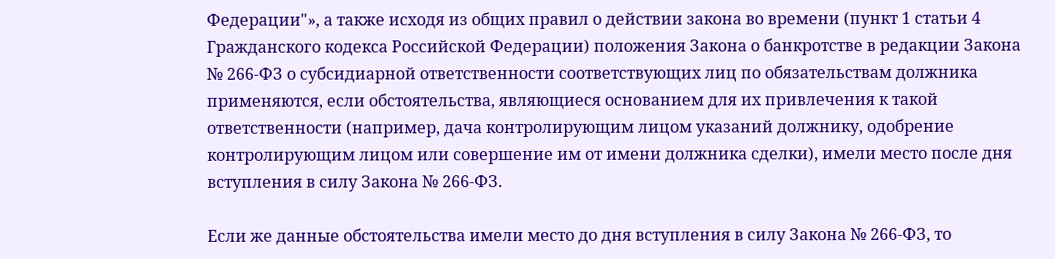Федерации"», а также исходя из общих правил о действии закона во времени (пункт 1 статьи 4 Гражданского кодекса Российской Федерации) положения Закона о банкротстве в редакции Закона № 266-ФЗ о субсидиарной ответственности соответствующих лиц по обязательствам должника применяются, если обстоятельства, являющиеся основанием для их привлечения к такой ответственности (например, дача контролирующим лицом указаний должнику, одобрение контролирующим лицом или совершение им от имени должника сделки), имели место после дня вступления в силу Закона № 266-ФЗ.

Если же данные обстоятельства имели место до дня вступления в силу Закона № 266-ФЗ, то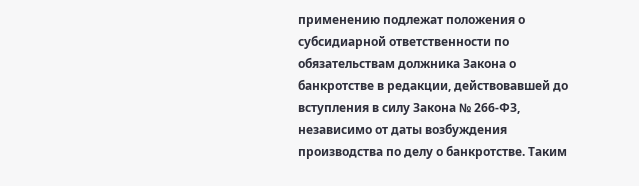применению подлежат положения о субсидиарной ответственности по обязательствам должника Закона о банкротстве в редакции, действовавшей до вступления в силу Закона № 266-ФЗ, независимо от даты возбуждения производства по делу о банкротстве. Таким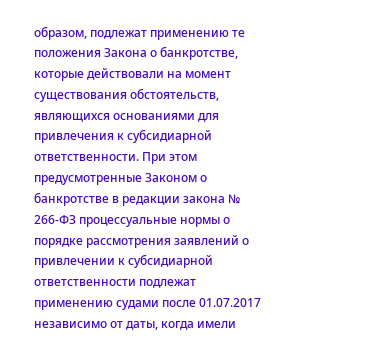образом, подлежат применению те положения Закона о банкротстве, которые действовали на момент существования обстоятельств, являющихся основаниями для привлечения к субсидиарной ответственности. При этом предусмотренные Законом о банкротстве в редакции закона № 266-ФЗ процессуальные нормы о порядке рассмотрения заявлений о привлечении к субсидиарной ответственности подлежат применению судами после 01.07.2017 независимо от даты, когда имели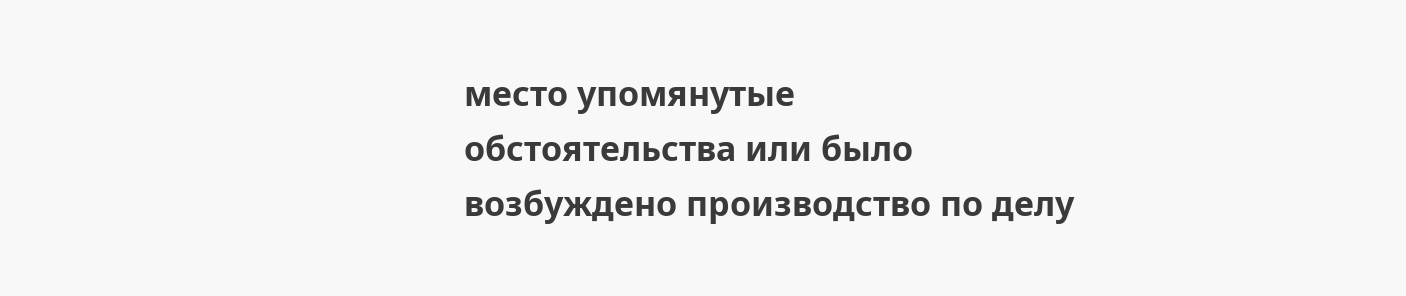место упомянутые обстоятельства или было возбуждено производство по делу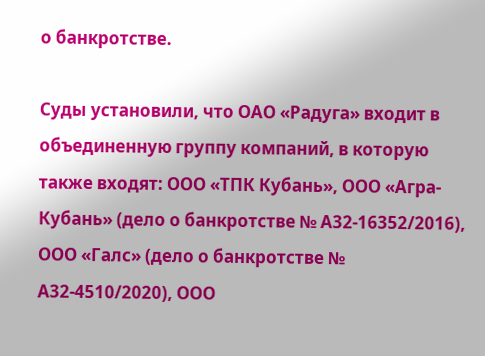о банкротстве.

Суды установили, что ОАО «Радуга» входит в объединенную группу компаний, в которую также входят: ООО «ТПК Кубань», ООО «Агра-Кубань» (дело о банкротстве № А32-16352/2016), ООО «Галс» (дело о банкротстве № А32-4510/2020), ООО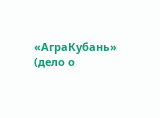«АграКубань» (дело о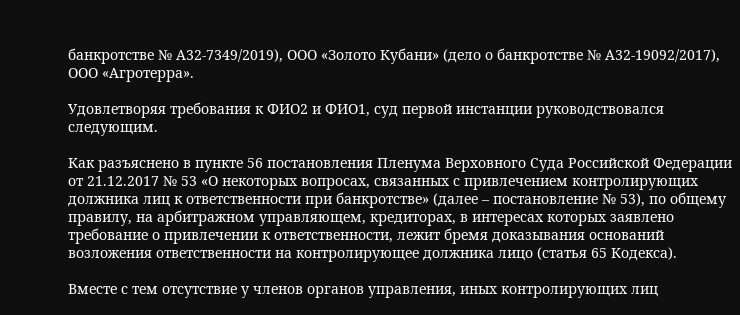банкротстве № А32-7349/2019), ООО «Золото Кубани» (дело о банкротстве № А32-19092/2017), ООО «Агротерра».

Удовлетворяя требования к ФИО2 и ФИО1, суд первой инстанции руководствовался следующим.

Как разъяснено в пункте 56 постановления Пленума Верховного Суда Российской Федерации от 21.12.2017 № 53 «О некоторых вопросах, связанных с привлечением контролирующих должника лиц к ответственности при банкротстве» (далее – постановление № 53), по общему правилу, на арбитражном управляющем, кредиторах, в интересах которых заявлено требование о привлечении к ответственности, лежит бремя доказывания оснований возложения ответственности на контролирующее должника лицо (статья 65 Кодекса).

Вместе с тем отсутствие у членов органов управления, иных контролирующих лиц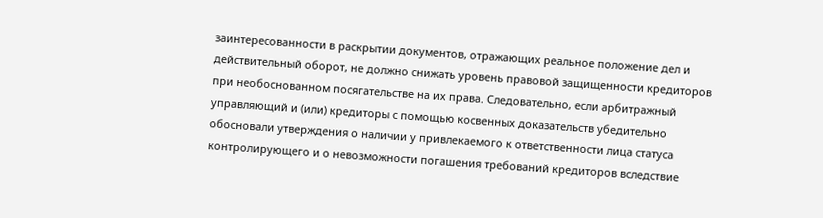заинтересованности в раскрытии документов, отражающих реальное положение дел и действительный оборот, не должно снижать уровень правовой защищенности кредиторов при необоснованном посягательстве на их права. Следовательно, если арбитражный управляющий и (или) кредиторы с помощью косвенных доказательств убедительно обосновали утверждения о наличии у привлекаемого к ответственности лица статуса контролирующего и о невозможности погашения требований кредиторов вследствие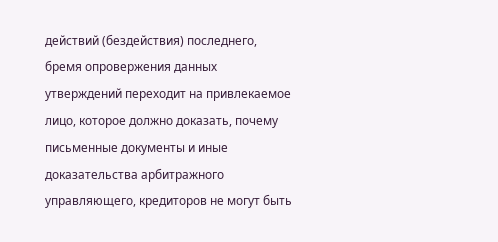действий (бездействия) последнего, бремя опровержения данных утверждений переходит на привлекаемое лицо, которое должно доказать, почему письменные документы и иные доказательства арбитражного управляющего, кредиторов не могут быть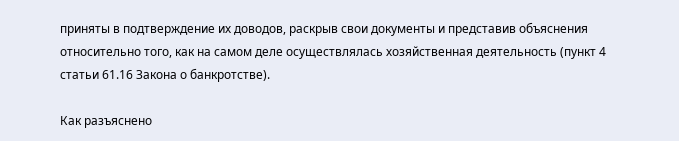приняты в подтверждение их доводов, раскрыв свои документы и представив объяснения относительно того, как на самом деле осуществлялась хозяйственная деятельность (пункт 4 статьи 61.16 Закона о банкротстве).

Как разъяснено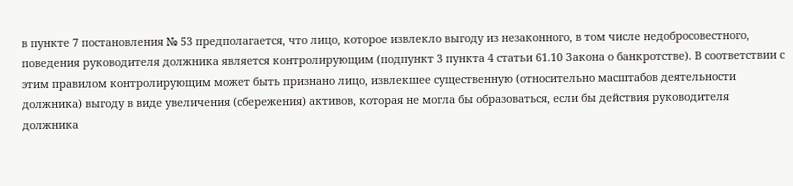в пункте 7 постановления № 53 предполагается, что лицо, которое извлекло выгоду из незаконного, в том числе недобросовестного, поведения руководителя должника является контролирующим (подпункт 3 пункта 4 статьи 61.10 Закона о банкротстве). В соответствии с этим правилом контролирующим может быть признано лицо, извлекшее существенную (относительно масштабов деятельности должника) выгоду в виде увеличения (сбережения) активов, которая не могла бы образоваться, если бы действия руководителя должника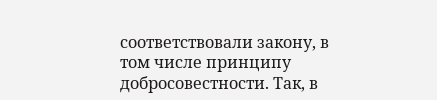соответствовали закону, в том числе принципу добросовестности. Так, в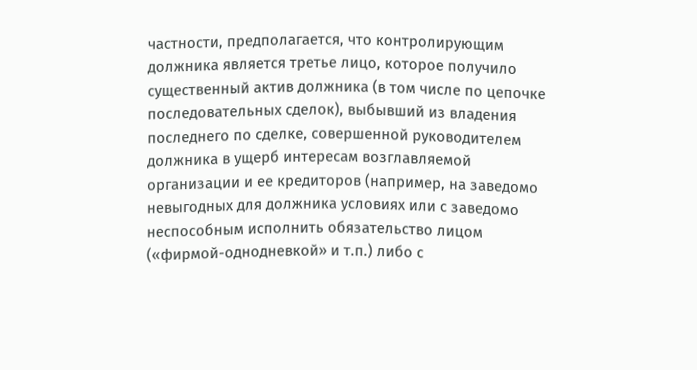частности, предполагается, что контролирующим должника является третье лицо, которое получило существенный актив должника (в том числе по цепочке последовательных сделок), выбывший из владения последнего по сделке, совершенной руководителем должника в ущерб интересам возглавляемой организации и ее кредиторов (например, на заведомо невыгодных для должника условиях или с заведомо неспособным исполнить обязательство лицом («фирмой-однодневкой» и т.п.) либо с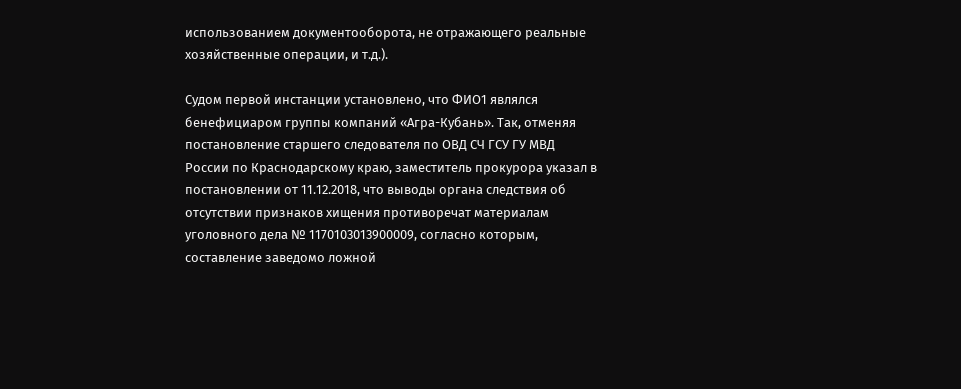использованием документооборота, не отражающего реальные хозяйственные операции, и т.д.).

Судом первой инстанции установлено, что ФИО1 являлся бенефициаром группы компаний «Агра-Кубань». Так, отменяя постановление старшего следователя по ОВД СЧ ГСУ ГУ МВД России по Краснодарскому краю, заместитель прокурора указал в постановлении от 11.12.2018, что выводы органа следствия об отсутствии признаков хищения противоречат материалам уголовного дела № 1170103013900009, согласно которым, составление заведомо ложной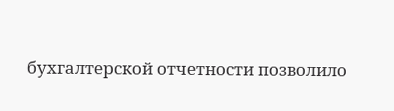бухгалтерской отчетности позволило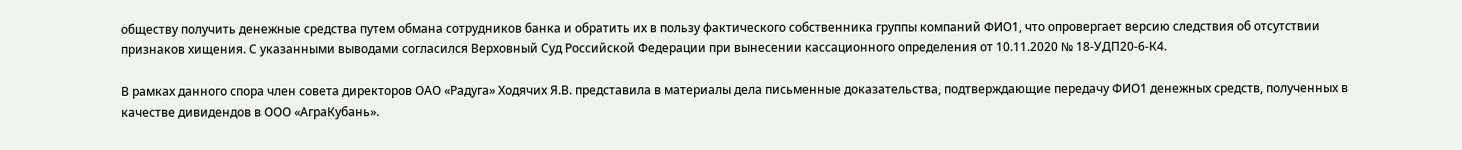обществу получить денежные средства путем обмана сотрудников банка и обратить их в пользу фактического собственника группы компаний ФИО1, что опровергает версию следствия об отсутствии признаков хищения. С указанными выводами согласился Верховный Суд Российской Федерации при вынесении кассационного определения от 10.11.2020 № 18-УДП20-6-К4.

В рамках данного спора член совета директоров ОАО «Радуга» Ходячих Я.В. представила в материалы дела письменные доказательства, подтверждающие передачу ФИО1 денежных средств, полученных в качестве дивидендов в ООО «АграКубань».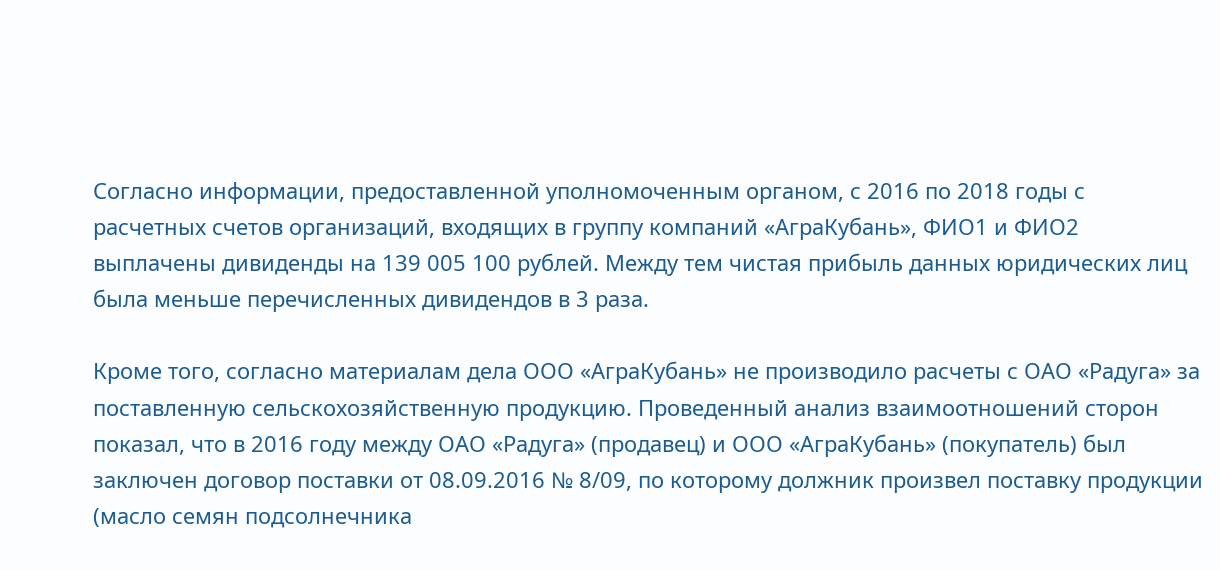Согласно информации, предоставленной уполномоченным органом, с 2016 по 2018 годы с расчетных счетов организаций, входящих в группу компаний «АграКубань», ФИО1 и ФИО2 выплачены дивиденды на 139 005 100 рублей. Между тем чистая прибыль данных юридических лиц была меньше перечисленных дивидендов в 3 раза.

Кроме того, согласно материалам дела ООО «АграКубань» не производило расчеты с ОАО «Радуга» за поставленную сельскохозяйственную продукцию. Проведенный анализ взаимоотношений сторон показал, что в 2016 году между ОАО «Радуга» (продавец) и ООО «АграКубань» (покупатель) был заключен договор поставки от 08.09.2016 № 8/09, по которому должник произвел поставку продукции (масло семян подсолнечника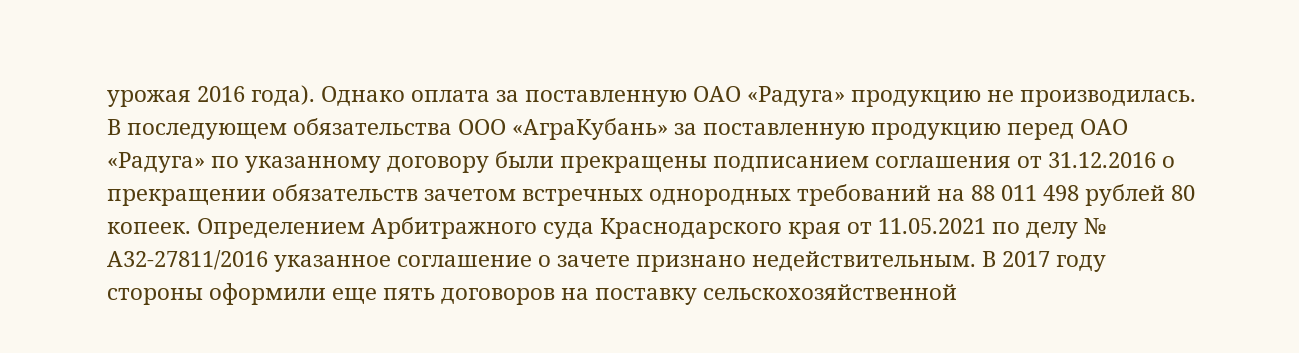урожая 2016 года). Однако оплата за поставленную ОАО «Радуга» продукцию не производилась. В последующем обязательства ООО «АграКубань» за поставленную продукцию перед ОАО «Радуга» по указанному договору были прекращены подписанием соглашения от 31.12.2016 о прекращении обязательств зачетом встречных однородных требований на 88 011 498 рублей 80 копеек. Определением Арбитражного суда Краснодарского края от 11.05.2021 по делу № А32-27811/2016 указанное соглашение о зачете признано недействительным. В 2017 году стороны оформили еще пять договоров на поставку сельскохозяйственной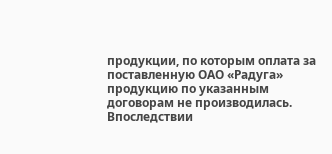продукции, по которым оплата за поставленную ОАО «Радуга» продукцию по указанным договорам не производилась. Впоследствии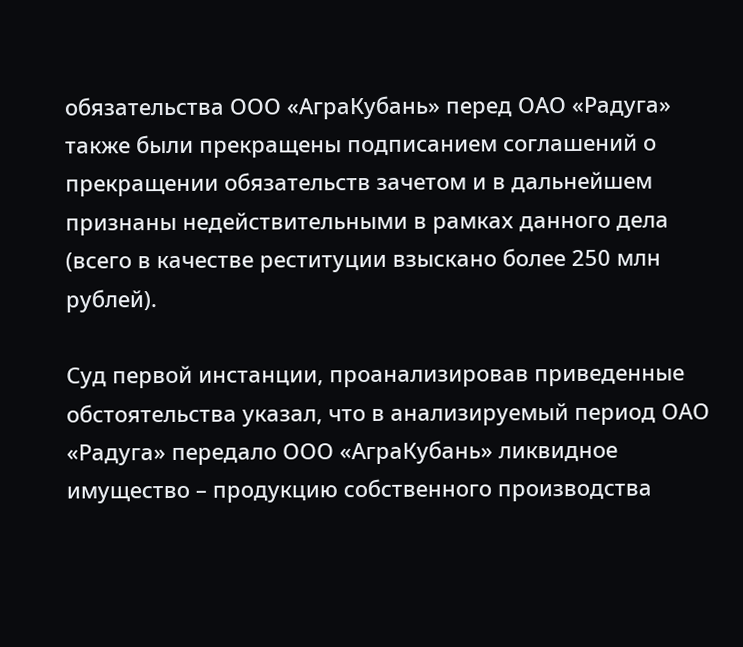обязательства ООО «АграКубань» перед ОАО «Радуга» также были прекращены подписанием соглашений о прекращении обязательств зачетом и в дальнейшем признаны недействительными в рамках данного дела (всего в качестве реституции взыскано более 250 млн рублей).

Суд первой инстанции, проанализировав приведенные обстоятельства указал, что в анализируемый период ОАО «Радуга» передало ООО «АграКубань» ликвидное имущество – продукцию собственного производства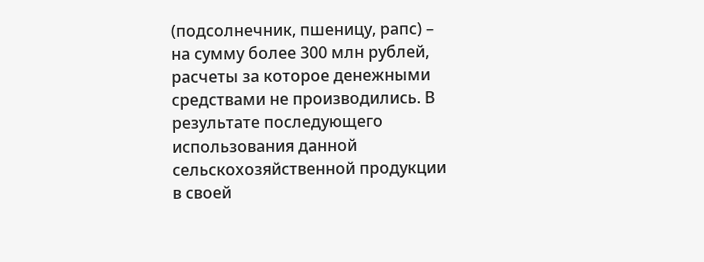(подсолнечник, пшеницу, рапс) – на сумму более 300 млн рублей, расчеты за которое денежными средствами не производились. В результате последующего использования данной сельскохозяйственной продукции в своей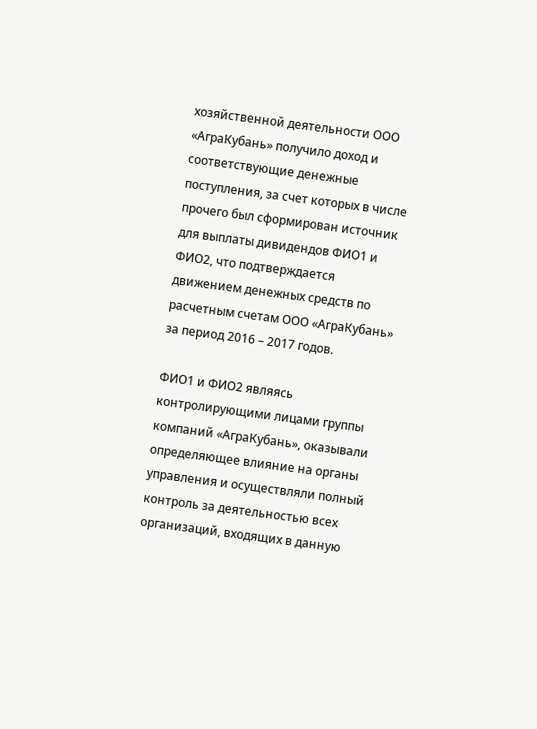хозяйственной деятельности ООО «АграКубань» получило доход и соответствующие денежные поступления, за счет которых в числе прочего был сформирован источник для выплаты дивидендов ФИО1 и ФИО2, что подтверждается движением денежных средств по расчетным счетам ООО «АграКубань» за период 2016 – 2017 годов.

ФИО1 и ФИО2 являясь контролирующими лицами группы компаний «АграКубань», оказывали определяющее влияние на органы управления и осуществляли полный контроль за деятельностью всех организаций, входящих в данную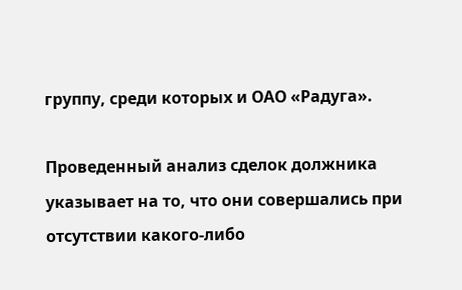группу, среди которых и ОАО «Радуга».

Проведенный анализ сделок должника указывает на то, что они совершались при отсутствии какого-либо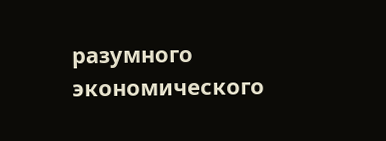разумного экономического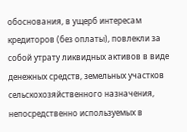обоснования, в ущерб интересам кредиторов (без оплаты), повлекли за собой утрату ликвидных активов в виде денежных средств, земельных участков сельскохозяйственного назначения, непосредственно используемых в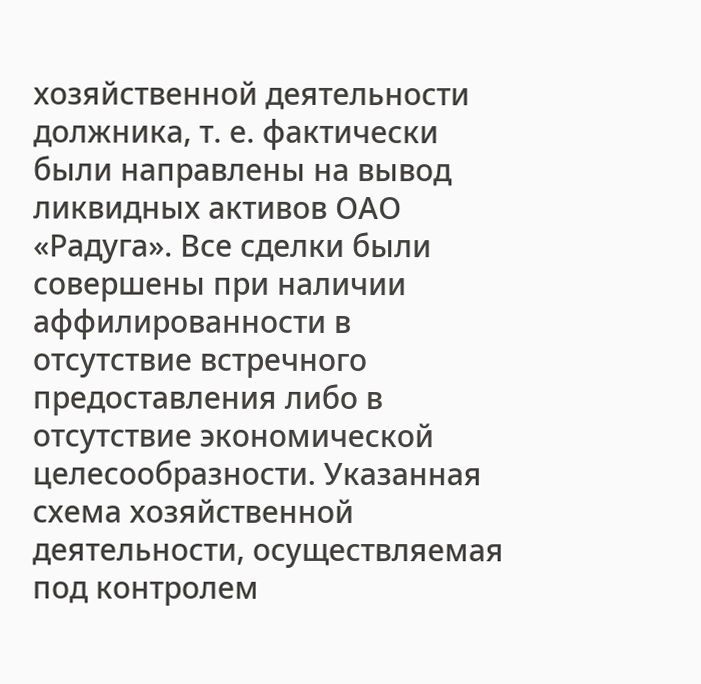хозяйственной деятельности должника, т. е. фактически были направлены на вывод ликвидных активов ОАО «Радуга». Все сделки были совершены при наличии аффилированности в отсутствие встречного предоставления либо в отсутствие экономической целесообразности. Указанная схема хозяйственной деятельности, осуществляемая под контролем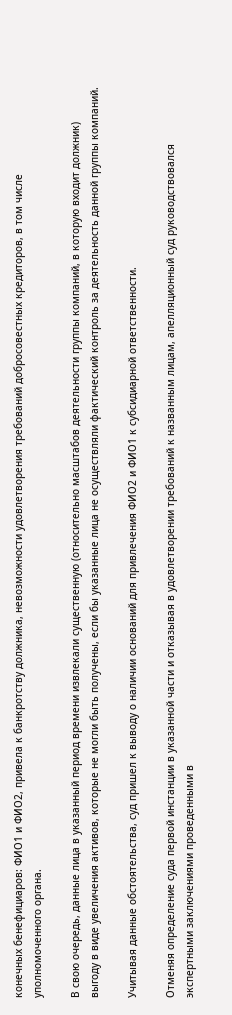конечных бенефициаров: ФИО1 и ФИО2, привела к банкротству должника, невозможности удовлетворения требований добросовестных кредиторов, в том числе уполномоченного органа.

В свою очередь, данные лица в указанный период времени извлекали существенную (относительно масштабов деятельности группы компаний, в которую входит должник) выгоду в виде увеличения активов, которые не могли быть получены, если бы указанные лица не осуществляли фактический контроль за деятельность данной группы компаний.

Учитывая данные обстоятельства, суд пришел к выводу о наличии оснований для привлечения ФИО2 и ФИО1 к субсидиарной ответственности.

Отменяя определение суда первой инстанции в указанной части и отказывая в удовлетворении требований к названным лицам, апелляционный суд руководствовался экспертными заключениями проведенными в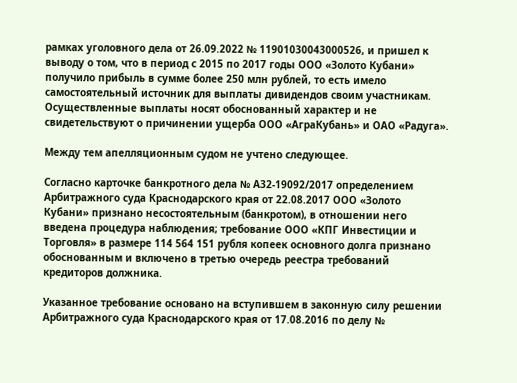рамках уголовного дела от 26.09.2022 № 11901030043000526, и пришел к выводу о том, что в период с 2015 по 2017 годы ООО «Золото Кубани» получило прибыль в сумме более 250 млн рублей, то есть имело самостоятельный источник для выплаты дивидендов своим участникам. Осуществленные выплаты носят обоснованный характер и не свидетельствуют о причинении ущерба ООО «АграКубань» и ОАО «Радуга».

Между тем апелляционным судом не учтено следующее.

Согласно карточке банкротного дела № А32-19092/2017 определением Арбитражного суда Краснодарского края от 22.08.2017 ООО «Золото Кубани» признано несостоятельным (банкротом), в отношении него введена процедура наблюдения; требование ООО «КПГ Инвестиции и Торговля» в размере 114 564 151 рубля копеек основного долга признано обоснованным и включено в третью очередь реестра требований кредиторов должника.

Указанное требование основано на вступившем в законную силу решении Арбитражного суда Краснодарского края от 17.08.2016 по делу №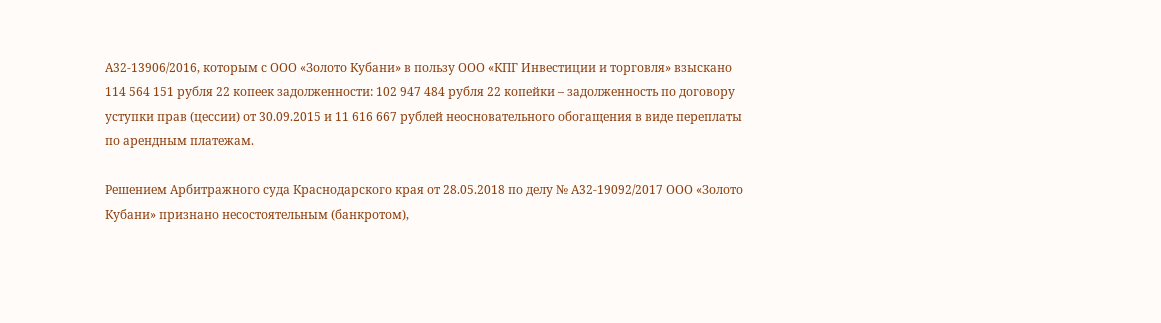А32-13906/2016, которым с ООО «Золото Кубани» в пользу ООО «КПГ Инвестиции и торговля» взыскано 114 564 151 рубля 22 копеек задолженности: 102 947 484 рубля 22 копейки – задолженность по договору уступки прав (цессии) от 30.09.2015 и 11 616 667 рублей неосновательного обогащения в виде переплаты по арендным платежам.

Решением Арбитражного суда Краснодарского края от 28.05.2018 по делу № А32-19092/2017 ООО «Золото Кубани» признано несостоятельным (банкротом),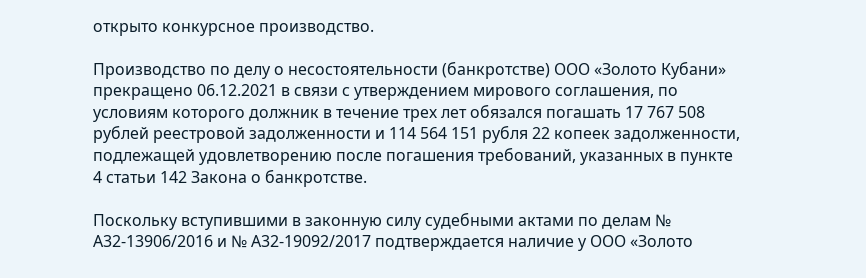открыто конкурсное производство.

Производство по делу о несостоятельности (банкротстве) ООО «Золото Кубани» прекращено 06.12.2021 в связи с утверждением мирового соглашения, по условиям которого должник в течение трех лет обязался погашать 17 767 508 рублей реестровой задолженности и 114 564 151 рубля 22 копеек задолженности, подлежащей удовлетворению после погашения требований, указанных в пункте 4 статьи 142 Закона о банкротстве.

Поскольку вступившими в законную силу судебными актами по делам № А32-13906/2016 и № А32-19092/2017 подтверждается наличие у ООО «Золото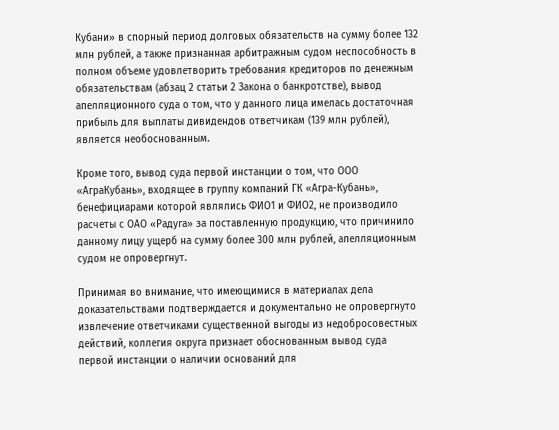Кубани» в спорный период долговых обязательств на сумму более 132 млн рублей, а также признанная арбитражным судом неспособность в полном объеме удовлетворить требования кредиторов по денежным обязательствам (абзац 2 статьи 2 Закона о банкротстве), вывод апелляционного суда о том, что у данного лица имелась достаточная прибыль для выплаты дивидендов ответчикам (139 млн рублей), является необоснованным.

Кроме того, вывод суда первой инстанции о том, что ООО «АграКубань», входящее в группу компаний ГК «Агра-Кубань», бенефициарами которой являлись ФИО1 и ФИО2, не производило расчеты с ОАО «Радуга» за поставленную продукцию, что причинило данному лицу ущерб на сумму более 300 млн рублей, апелляционным судом не опровергнут.

Принимая во внимание, что имеющимися в материалах дела доказательствами подтверждается и документально не опровергнуто извлечение ответчиками существенной выгоды из недобросовестных действий, коллегия округа признает обоснованным вывод суда первой инстанции о наличии оснований для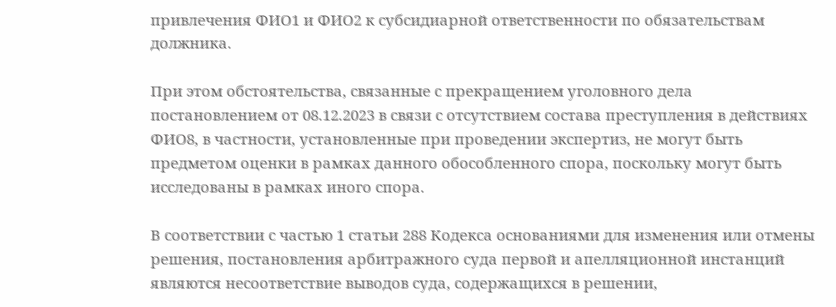привлечения ФИО1 и ФИО2 к субсидиарной ответственности по обязательствам должника.

При этом обстоятельства, связанные с прекращением уголовного дела постановлением от 08.12.2023 в связи с отсутствием состава преступления в действиях ФИО8, в частности, установленные при проведении экспертиз, не могут быть предметом оценки в рамках данного обособленного спора, поскольку могут быть исследованы в рамках иного спора.

В соответствии с частью 1 статьи 288 Кодекса основаниями для изменения или отмены решения, постановления арбитражного суда первой и апелляционной инстанций являются несоответствие выводов суда, содержащихся в решении,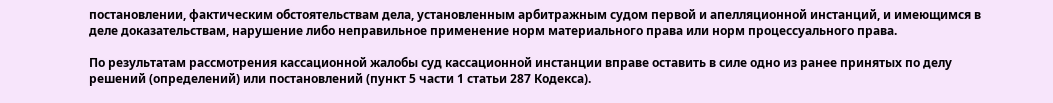постановлении, фактическим обстоятельствам дела, установленным арбитражным судом первой и апелляционной инстанций, и имеющимся в деле доказательствам, нарушение либо неправильное применение норм материального права или норм процессуального права.

По результатам рассмотрения кассационной жалобы суд кассационной инстанции вправе оставить в силе одно из ранее принятых по делу решений (определений) или постановлений (пункт 5 части 1 статьи 287 Кодекса).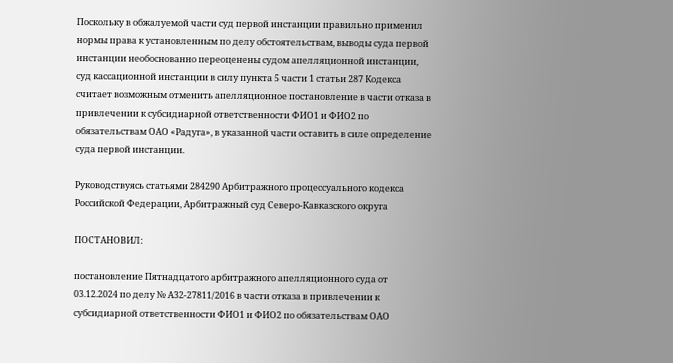Поскольку в обжалуемой части суд первой инстанции правильно применил нормы права к установленным по делу обстоятельствам, выводы суда первой инстанции необоснованно переоценены судом апелляционной инстанции, суд кассационной инстанции в силу пункта 5 части 1 статьи 287 Кодекса считает возможным отменить апелляционное постановление в части отказа в привлечении к субсидиарной ответственности ФИО1 и ФИО2 по обязательствам ОАО «Радуга», в указанной части оставить в силе определение суда первой инстанции.

Руководствуясь статьями 284290 Арбитражного процессуального кодекса Российской Федерации, Арбитражный суд Северо-Кавказского округа

ПОСТАНОВИЛ:

постановление Пятнадцатого арбитражного апелляционного суда от 03.12.2024 по делу № А32-27811/2016 в части отказа в привлечении к субсидиарной ответственности ФИО1 и ФИО2 по обязательствам ОАО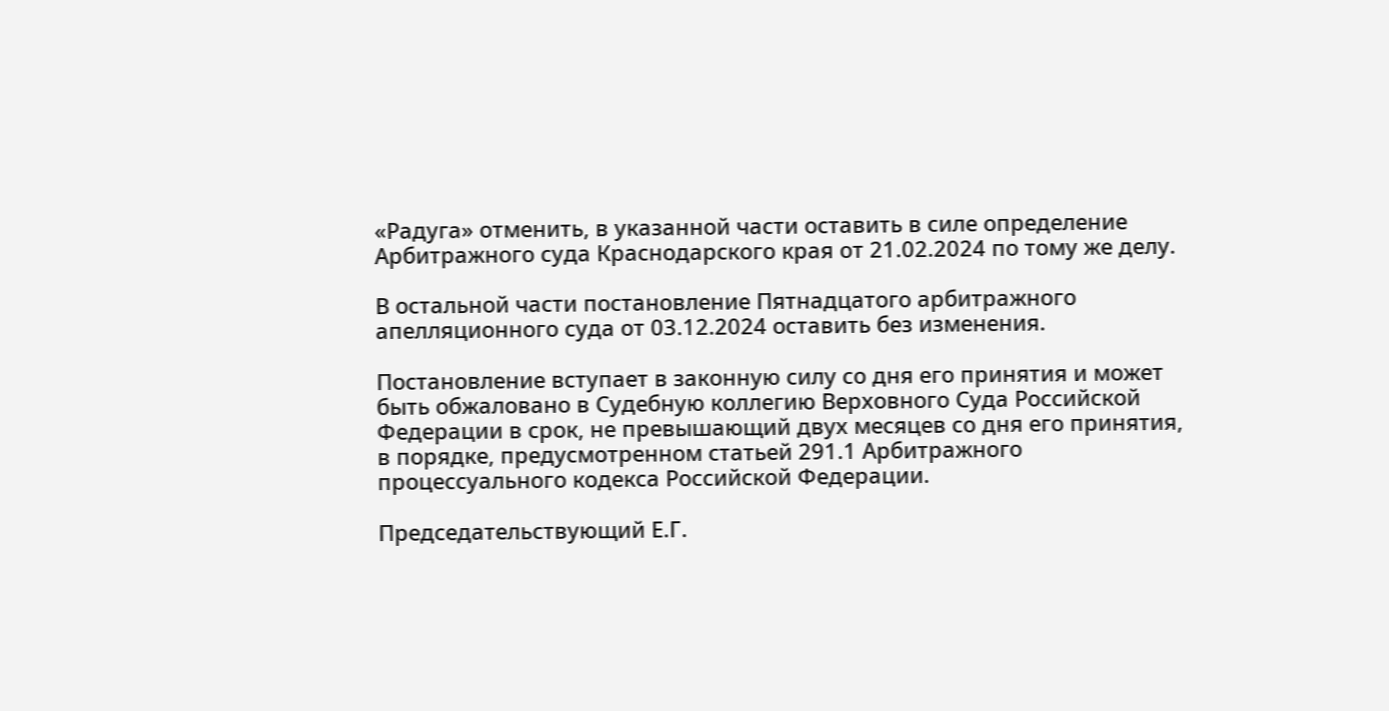«Радуга» отменить, в указанной части оставить в силе определение Арбитражного суда Краснодарского края от 21.02.2024 по тому же делу.

В остальной части постановление Пятнадцатого арбитражного апелляционного суда от 03.12.2024 оставить без изменения.

Постановление вступает в законную силу со дня его принятия и может быть обжаловано в Судебную коллегию Верховного Суда Российской Федерации в срок, не превышающий двух месяцев со дня его принятия, в порядке, предусмотренном статьей 291.1 Арбитражного процессуального кодекса Российской Федерации.

Председательствующий Е.Г.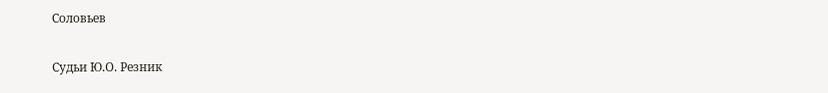Соловьев

Судьи Ю.О. Резник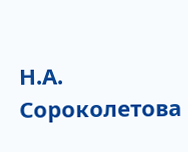Н.А. Сороколетова